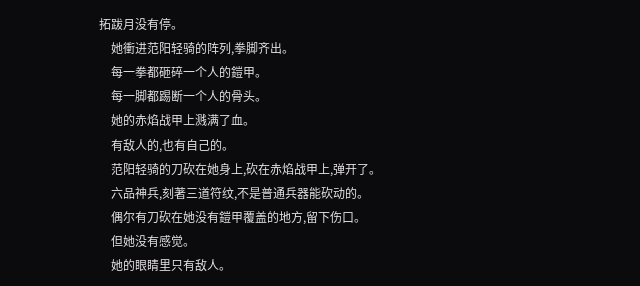拓跋月没有停。
    她衝进范阳轻骑的阵列,拳脚齐出。
    每一拳都砸碎一个人的鎧甲。
    每一脚都踢断一个人的骨头。
    她的赤焰战甲上溅满了血。
    有敌人的,也有自己的。
    范阳轻骑的刀砍在她身上,砍在赤焰战甲上,弹开了。
    六品神兵,刻著三道符纹,不是普通兵器能砍动的。
    偶尔有刀砍在她没有鎧甲覆盖的地方,留下伤口。
    但她没有感觉。
    她的眼睛里只有敌人。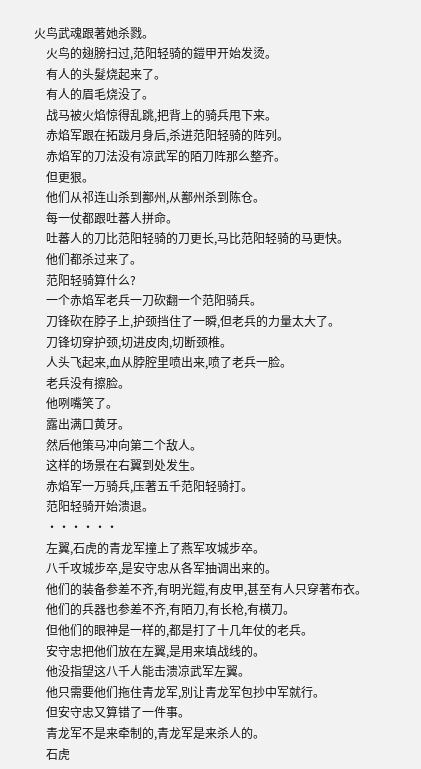火鸟武魂跟著她杀戮。
    火鸟的翅膀扫过,范阳轻骑的鎧甲开始发烫。
    有人的头髮烧起来了。
    有人的眉毛烧没了。
    战马被火焰惊得乱跳,把背上的骑兵甩下来。
    赤焰军跟在拓跋月身后,杀进范阳轻骑的阵列。
    赤焰军的刀法没有凉武军的陌刀阵那么整齐。
    但更狠。
    他们从祁连山杀到鄯州,从鄯州杀到陈仓。
    每一仗都跟吐蕃人拼命。
    吐蕃人的刀比范阳轻骑的刀更长,马比范阳轻骑的马更快。
    他们都杀过来了。
    范阳轻骑算什么?
    一个赤焰军老兵一刀砍翻一个范阳骑兵。
    刀锋砍在脖子上,护颈挡住了一瞬,但老兵的力量太大了。
    刀锋切穿护颈,切进皮肉,切断颈椎。
    人头飞起来,血从脖腔里喷出来,喷了老兵一脸。
    老兵没有擦脸。
    他咧嘴笑了。
    露出满口黄牙。
    然后他策马冲向第二个敌人。
    这样的场景在右翼到处发生。
    赤焰军一万骑兵,压著五千范阳轻骑打。
    范阳轻骑开始溃退。
    ······
    左翼,石虎的青龙军撞上了燕军攻城步卒。
    八千攻城步卒,是安守忠从各军抽调出来的。
    他们的装备参差不齐,有明光鎧,有皮甲,甚至有人只穿著布衣。
    他们的兵器也参差不齐,有陌刀,有长枪,有横刀。
    但他们的眼神是一样的,都是打了十几年仗的老兵。
    安守忠把他们放在左翼,是用来填战线的。
    他没指望这八千人能击溃凉武军左翼。
    他只需要他们拖住青龙军,別让青龙军包抄中军就行。
    但安守忠又算错了一件事。
    青龙军不是来牵制的,青龙军是来杀人的。
    石虎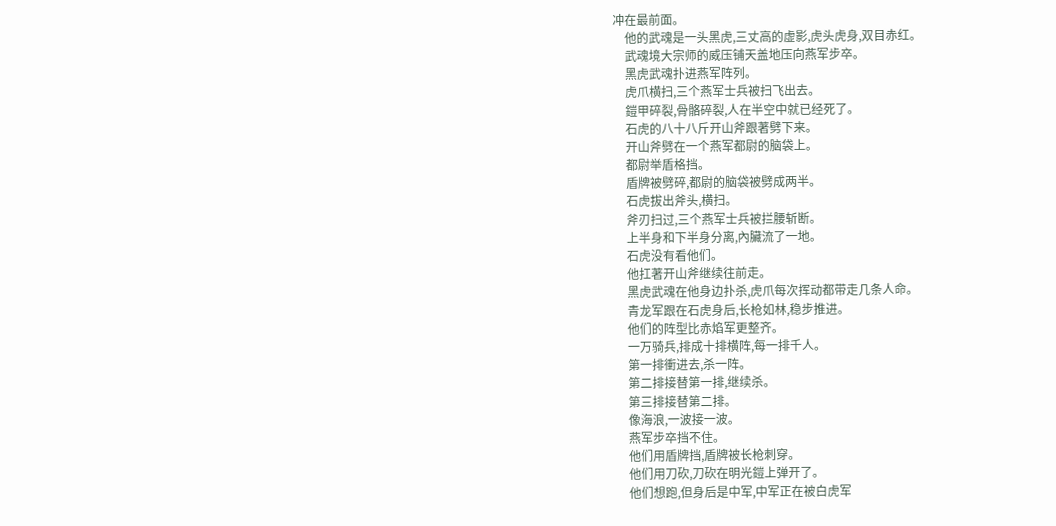冲在最前面。
    他的武魂是一头黑虎,三丈高的虚影,虎头虎身,双目赤红。
    武魂境大宗师的威压铺天盖地压向燕军步卒。
    黑虎武魂扑进燕军阵列。
    虎爪横扫,三个燕军士兵被扫飞出去。
    鎧甲碎裂,骨骼碎裂,人在半空中就已经死了。
    石虎的八十八斤开山斧跟著劈下来。
    开山斧劈在一个燕军都尉的脑袋上。
    都尉举盾格挡。
    盾牌被劈碎,都尉的脑袋被劈成两半。
    石虎拔出斧头,横扫。
    斧刃扫过,三个燕军士兵被拦腰斩断。
    上半身和下半身分离,內臟流了一地。
    石虎没有看他们。
    他扛著开山斧继续往前走。
    黑虎武魂在他身边扑杀,虎爪每次挥动都带走几条人命。
    青龙军跟在石虎身后,长枪如林,稳步推进。
    他们的阵型比赤焰军更整齐。
    一万骑兵,排成十排横阵,每一排千人。
    第一排衝进去,杀一阵。
    第二排接替第一排,继续杀。
    第三排接替第二排。
    像海浪,一波接一波。
    燕军步卒挡不住。
    他们用盾牌挡,盾牌被长枪刺穿。
    他们用刀砍,刀砍在明光鎧上弹开了。
    他们想跑,但身后是中军,中军正在被白虎军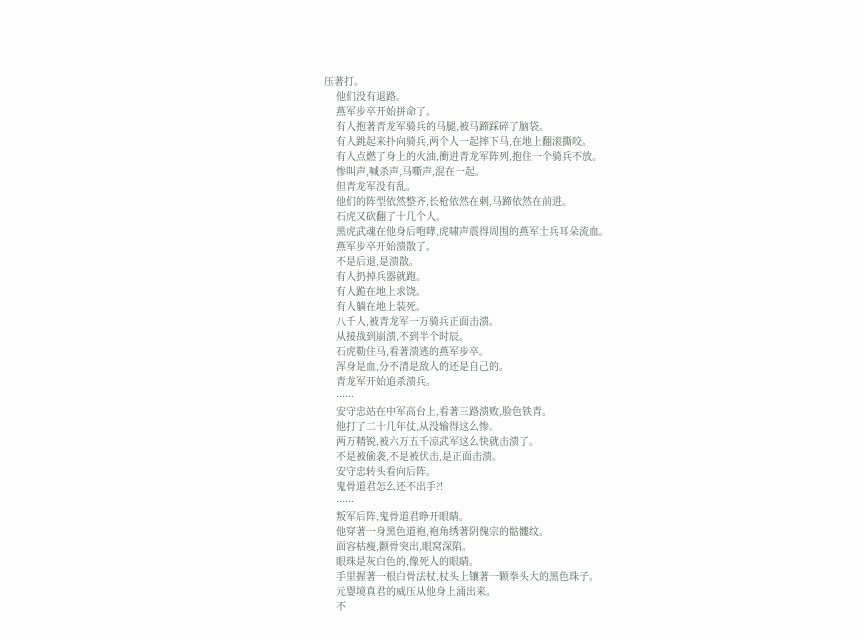压著打。
    他们没有退路。
    燕军步卒开始拼命了。
    有人抱著青龙军骑兵的马腿,被马蹄踩碎了脑袋。
    有人跳起来扑向骑兵,两个人一起摔下马,在地上翻滚撕咬。
    有人点燃了身上的火油,衝进青龙军阵列,抱住一个骑兵不放。
    惨叫声,喊杀声,马嘶声,混在一起。
    但青龙军没有乱。
    他们的阵型依然整齐,长枪依然在刺,马蹄依然在前进。
    石虎又砍翻了十几个人。
    黑虎武魂在他身后咆哮,虎啸声震得周围的燕军士兵耳朵流血。
    燕军步卒开始溃散了。
    不是后退,是溃散。
    有人扔掉兵器就跑。
    有人跪在地上求饶。
    有人躺在地上装死。
    八千人,被青龙军一万骑兵正面击溃。
    从接战到崩溃,不到半个时辰。
    石虎勒住马,看著溃逃的燕军步卒。
    浑身是血,分不清是敌人的还是自己的。
    青龙军开始追杀溃兵。
    ······
    安守忠站在中军高台上,看著三路溃败,脸色铁青。
    他打了二十几年仗,从没输得这么惨。
    两万精锐,被六万五千凉武军这么快就击溃了。
    不是被偷袭,不是被伏击,是正面击溃。
    安守忠转头看向后阵。
    鬼骨道君怎么还不出手?!
    ······
    叛军后阵,鬼骨道君睁开眼睛。
    他穿著一身黑色道袍,袍角绣著阴傀宗的骷髏纹。
    面容枯瘦,颧骨突出,眼窝深陷。
    眼珠是灰白色的,像死人的眼睛。
    手里握著一根白骨法杖,杖头上镶著一颗拳头大的黑色珠子。
    元婴境真君的威压从他身上涌出来。
    不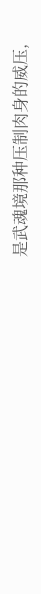是武魂境那种压制肉身的威压,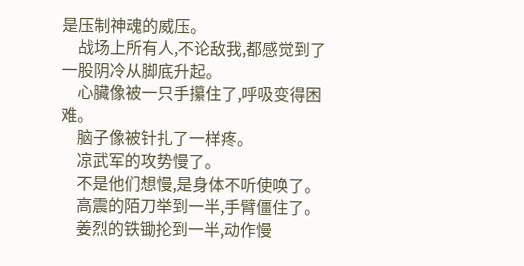是压制神魂的威压。
    战场上所有人,不论敌我,都感觉到了一股阴冷从脚底升起。
    心臟像被一只手攥住了,呼吸变得困难。
    脑子像被针扎了一样疼。
    凉武军的攻势慢了。
    不是他们想慢,是身体不听使唤了。
    高震的陌刀举到一半,手臂僵住了。
    姜烈的铁锄抡到一半,动作慢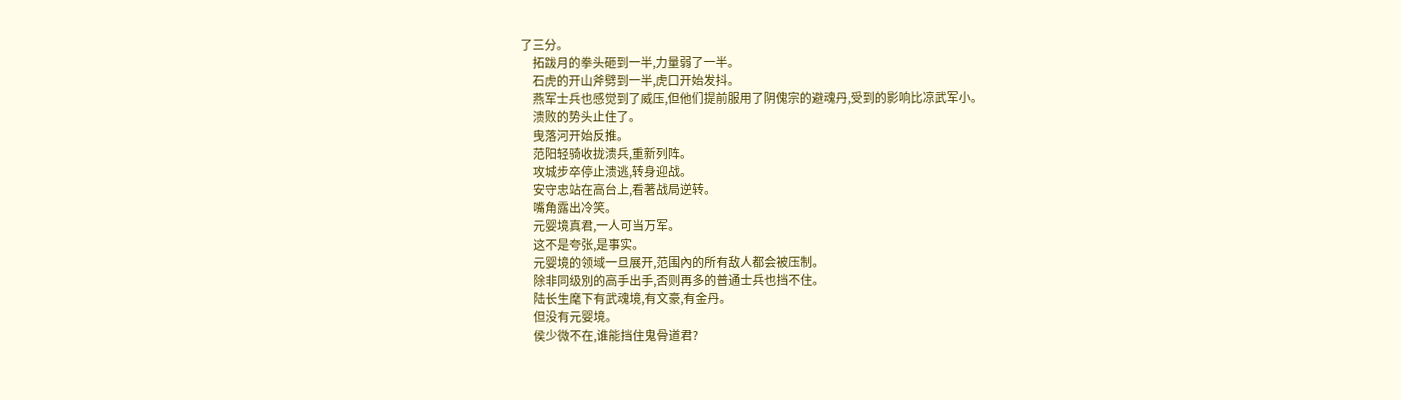了三分。
    拓跋月的拳头砸到一半,力量弱了一半。
    石虎的开山斧劈到一半,虎口开始发抖。
    燕军士兵也感觉到了威压,但他们提前服用了阴傀宗的避魂丹,受到的影响比凉武军小。
    溃败的势头止住了。
    曳落河开始反推。
    范阳轻骑收拢溃兵,重新列阵。
    攻城步卒停止溃逃,转身迎战。
    安守忠站在高台上,看著战局逆转。
    嘴角露出冷笑。
    元婴境真君,一人可当万军。
    这不是夸张,是事实。
    元婴境的领域一旦展开,范围內的所有敌人都会被压制。
    除非同级別的高手出手,否则再多的普通士兵也挡不住。
    陆长生麾下有武魂境,有文豪,有金丹。
    但没有元婴境。
    侯少微不在,谁能挡住鬼骨道君?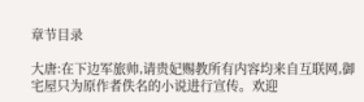章节目录

大唐:在下边军旅帅,请贵妃赐教所有内容均来自互联网,御宅屋只为原作者佚名的小说进行宣传。欢迎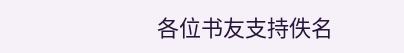各位书友支持佚名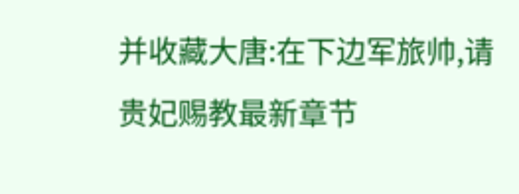并收藏大唐:在下边军旅帅,请贵妃赐教最新章节